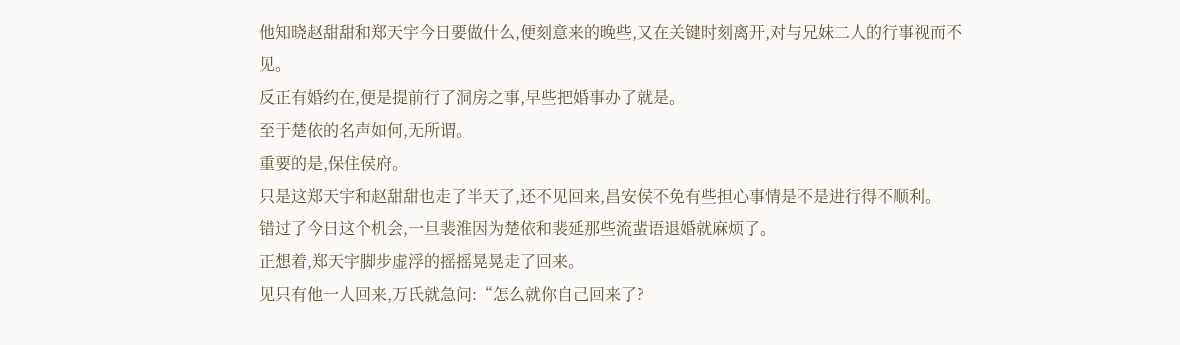他知晓赵甜甜和郑天宇今日要做什么,便刻意来的晚些,又在关键时刻离开,对与兄妹二人的行事视而不见。
反正有婚约在,便是提前行了洞房之事,早些把婚事办了就是。
至于楚依的名声如何,无所谓。
重要的是,保住侯府。
只是这郑天宇和赵甜甜也走了半天了,还不见回来,昌安侯不免有些担心事情是不是进行得不顺利。
错过了今日这个机会,一旦裴淮因为楚依和裴延那些流蜚语退婚就麻烦了。
正想着,郑天宇脚步虚浮的摇摇晃晃走了回来。
见只有他一人回来,万氏就急问:“怎么就你自己回来了?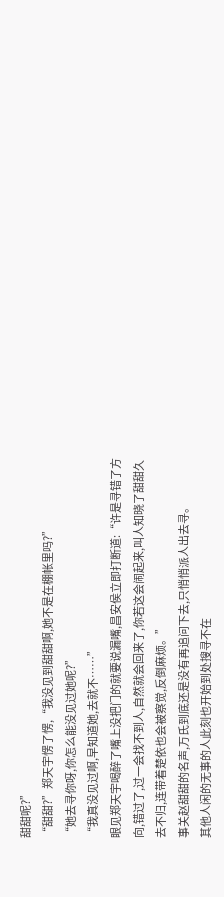甜甜呢?”
“甜甜?”郑天宇愣了愣,“我没见到甜甜啊,她不是在棚帐里吗?”
“她去寻你呀,你怎么能没见过她呢?”
“我真没见过啊,早知道她,去就不……”
眼见郑天宇喝醉了嘴上没把门的就要说漏嘴,昌安侯立即打断道:“许是寻错了方向,错过了,过一会找不到人,自然就会回来了,你若这会闹起来,叫人知晓了甜甜久去不归,连带着楚依也会被察觉,反倒麻烦。”
事关赵甜甜的名声,万氏到底还是没有再追问下去,只悄悄派人出去寻。
其他人闲的无事的人此刻也开始到处搜寻不在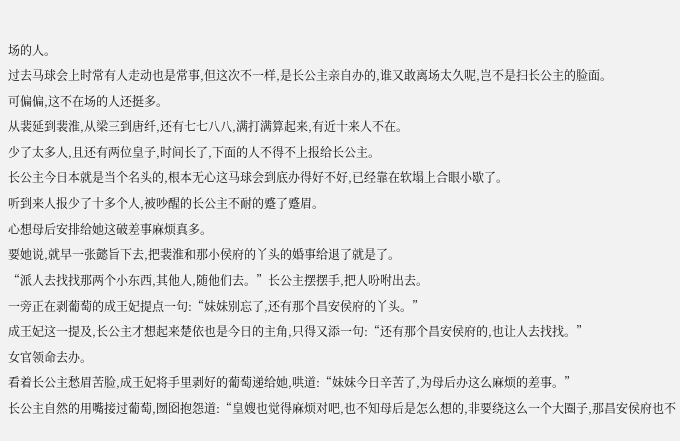场的人。
过去马球会上时常有人走动也是常事,但这次不一样,是长公主亲自办的,谁又敢离场太久呢,岂不是扫长公主的脸面。
可偏偏,这不在场的人还挺多。
从裴延到裴淮,从梁三到唐纤,还有七七八八,满打满算起来,有近十来人不在。
少了太多人,且还有两位皇子,时间长了,下面的人不得不上报给长公主。
长公主今日本就是当个名头的,根本无心这马球会到底办得好不好,已经靠在软塌上合眼小歇了。
听到来人报少了十多个人,被吵醒的长公主不耐的蹙了蹙眉。
心想母后安排给她这破差事麻烦真多。
要她说,就早一张懿旨下去,把裴淮和那小侯府的丫头的婚事给退了就是了。
“派人去找找那两个小东西,其他人,随他们去。”长公主摆摆手,把人吩咐出去。
一旁正在剥葡萄的成王妃提点一句:“妹妹别忘了,还有那个昌安侯府的丫头。”
成王妃这一提及,长公主才想起来楚依也是今日的主角,只得又添一句:“还有那个昌安侯府的,也让人去找找。”
女官领命去办。
看着长公主愁眉苦脸,成王妃将手里剥好的葡萄递给她,哄道:“妹妹今日辛苦了,为母后办这么麻烦的差事。”
长公主自然的用嘴接过葡萄,囫囵抱怨道:“皇嫂也觉得麻烦对吧,也不知母后是怎么想的,非要绕这么一个大圈子,那昌安侯府也不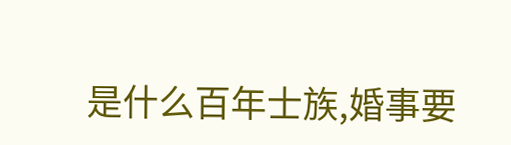是什么百年士族,婚事要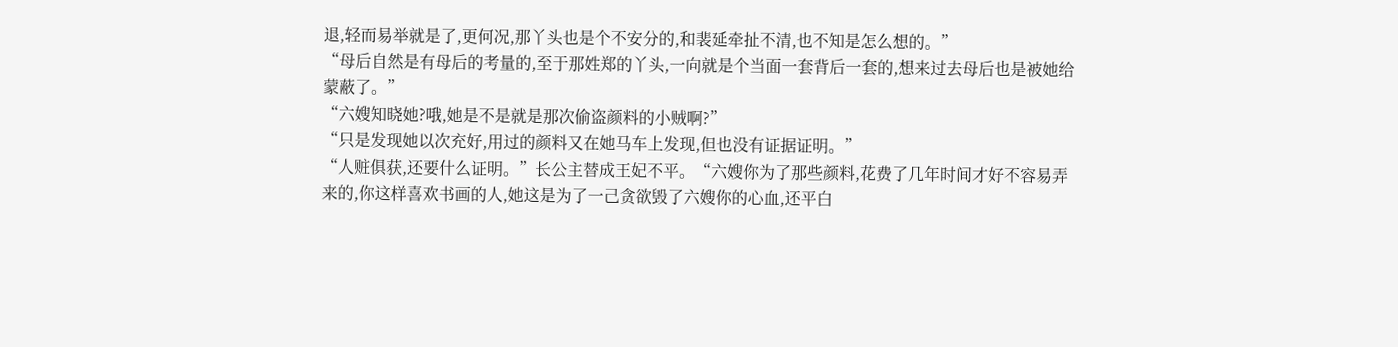退,轻而易举就是了,更何况,那丫头也是个不安分的,和裴延牵扯不清,也不知是怎么想的。”
“母后自然是有母后的考量的,至于那姓郑的丫头,一向就是个当面一套背后一套的,想来过去母后也是被她给蒙蔽了。”
“六嫂知晓她?哦,她是不是就是那次偷盗颜料的小贼啊?”
“只是发现她以次充好,用过的颜料又在她马车上发现,但也没有证据证明。”
“人赃俱获,还要什么证明。”长公主替成王妃不平。“六嫂你为了那些颜料,花费了几年时间才好不容易弄来的,你这样喜欢书画的人,她这是为了一己贪欲毁了六嫂你的心血,还平白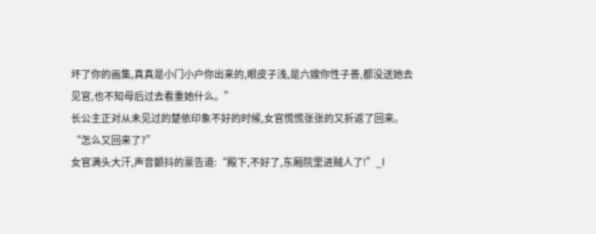坏了你的画集,真真是小门小户你出来的,眼皮子浅,是六嫂你性子善,都没送她去见官,也不知母后过去看重她什么。”
长公主正对从未见过的楚依印象不好的时候,女官慌慌张张的又折返了回来。
“怎么又回来了?”
女官满头大汗,声音颤抖的禀告道:“殿下,不好了,东厢院里进贼人了!”_l